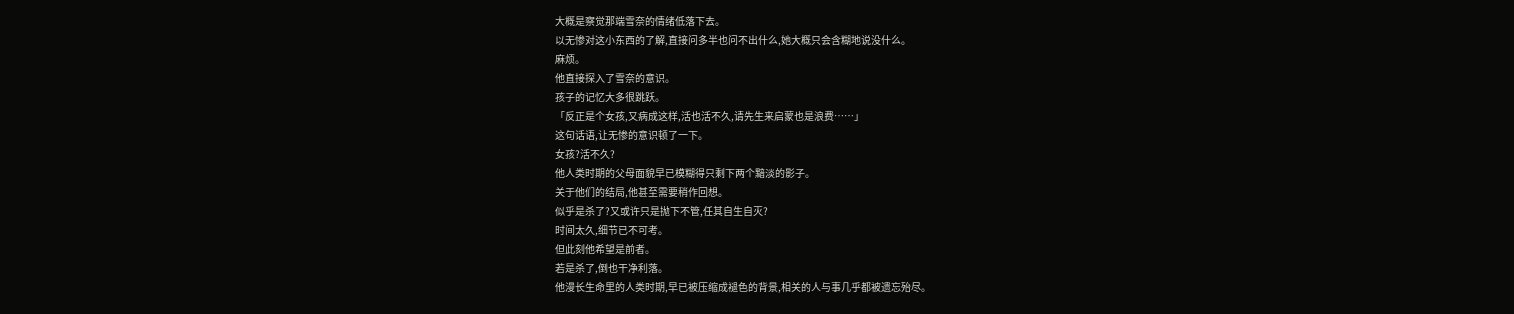大概是察觉那端雪奈的情绪低落下去。
以无惨对这小东西的了解,直接问多半也问不出什么,她大概只会含糊地说没什么。
麻烦。
他直接探入了雪奈的意识。
孩子的记忆大多很跳跃。
「反正是个女孩,又病成这样,活也活不久,请先生来启蒙也是浪费……」
这句话语,让无惨的意识顿了一下。
女孩?活不久?
他人类时期的父母面貌早已模糊得只剩下两个黯淡的影子。
关于他们的结局,他甚至需要稍作回想。
似乎是杀了?又或许只是抛下不管,任其自生自灭?
时间太久,细节已不可考。
但此刻他希望是前者。
若是杀了,倒也干净利落。
他漫长生命里的人类时期,早已被压缩成褪色的背景,相关的人与事几乎都被遗忘殆尽。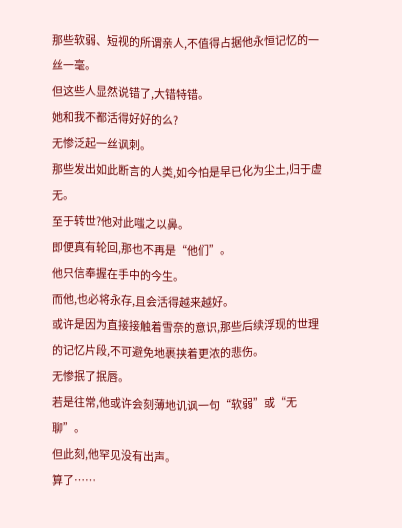那些软弱、短视的所谓亲人,不值得占据他永恒记忆的一丝一毫。
但这些人显然说错了,大错特错。
她和我不都活得好好的么?
无惨泛起一丝讽刺。
那些发出如此断言的人类,如今怕是早已化为尘土,归于虚无。
至于转世?他对此嗤之以鼻。
即便真有轮回,那也不再是“他们”。
他只信奉握在手中的今生。
而他,也必将永存,且会活得越来越好。
或许是因为直接接触着雪奈的意识,那些后续浮现的世理的记忆片段,不可避免地裹挟着更浓的悲伤。
无惨抿了抿唇。
若是往常,他或许会刻薄地讥讽一句“软弱”或“无聊”。
但此刻,他罕见没有出声。
算了……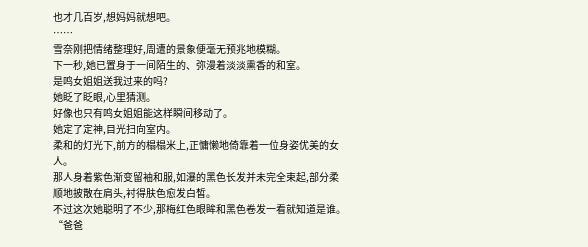也才几百岁,想妈妈就想吧。
……
雪奈刚把情绪整理好,周遭的景象便毫无预兆地模糊。
下一秒,她已置身于一间陌生的、弥漫着淡淡熏香的和室。
是鸣女姐姐送我过来的吗?
她眨了眨眼,心里猜测。
好像也只有鸣女姐姐能这样瞬间移动了。
她定了定神,目光扫向室内。
柔和的灯光下,前方的榻榻米上,正慵懒地倚靠着一位身姿优美的女人。
那人身着紫色渐变留袖和服,如瀑的黑色长发并未完全束起,部分柔顺地披散在肩头,衬得肤色愈发白皙。
不过这次她聪明了不少,那梅红色眼眸和黑色卷发一看就知道是谁。
“爸爸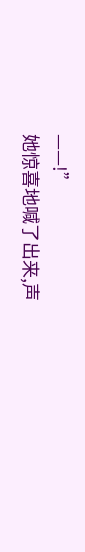——!”
她惊喜地喊了出来,声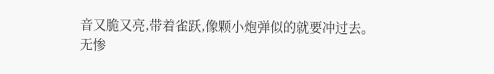音又脆又亮,带着雀跃,像颗小炮弹似的就要冲过去。
无惨